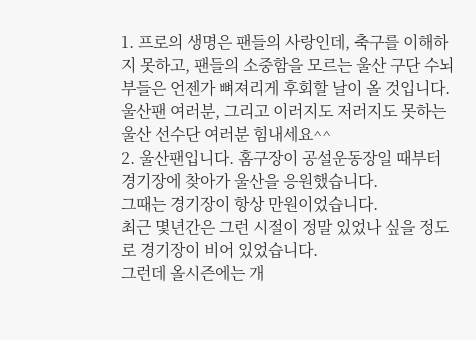1. 프로의 생명은 팬들의 사랑인데, 축구를 이해하지 못하고, 팬들의 소중함을 모르는 울산 구단 수뇌부들은 언젠가 뼈져리게 후회할 날이 올 것입니다. 울산팬 여러분, 그리고 이러지도 저러지도 못하는 울산 선수단 여러분 힘내세요^^
2. 울산팬입니다. 홈구장이 공설운동장일 때부터 경기장에 찾아가 울산을 응원했습니다.
그때는 경기장이 항상 만원이었습니다.
최근 몇년간은 그런 시절이 정말 있었나 싶을 정도로 경기장이 비어 있었습니다.
그런데 올시즌에는 개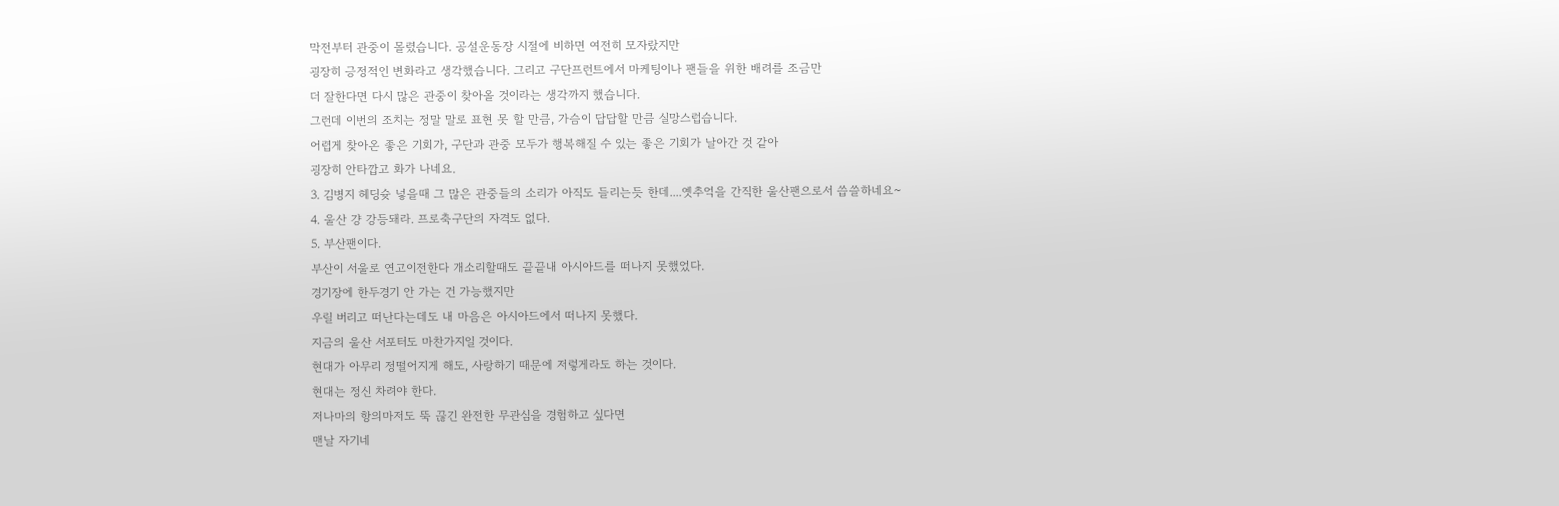막전부터 관중이 몰렸습니다. 공설운동장 시절에 비하면 여전히 모자랐지만
굉장히 긍정적인 변화라고 생각했습니다. 그리고 구단프런트에서 마케팅이나 팬들을 위한 배려를 조금만
더 잘한다면 다시 많은 관중이 찾아올 것이라는 생각까지 했습니다.
그런데 이번의 조치는 정말 말로 표현 못 할 만큼, 가슴이 답답할 만큼 실망스럽습니다.
어렵게 찾아온 좋은 기회가, 구단과 관중 모두가 행복해질 수 있는 좋은 기회가 날아간 것 같아
굉장히 안타깝고 화가 나네요.
3. 김병지 헤딩슛 넣을때 그 많은 관중들의 소리가 아직도 들리는듯 한데....옛추억을 간직한 울산팬으로서 씁쓸하네요~
4. 울산 걍 강등돼라. 프로축구단의 자격도 없다.
5. 부산팬이다.
부산이 서울로 연고이전한다 개소리할때도 끝끝내 아시아드를 떠나지 못했었다.
경기장에 한두경기 안 가는 건 가능했지만
우릴 버리고 떠난다는데도 내 마음은 아시아드에서 떠나지 못했다.
지금의 울산 서포터도 마찬가지일 것이다.
현대가 아무리 정떨어지게 해도, 사랑하기 때문에 저렇게라도 하는 것이다.
현대는 정신 차려야 한다.
저나마의 항의마저도 뚝 끊긴 완전한 무관심을 경험하고 싶다면
맨날 자기네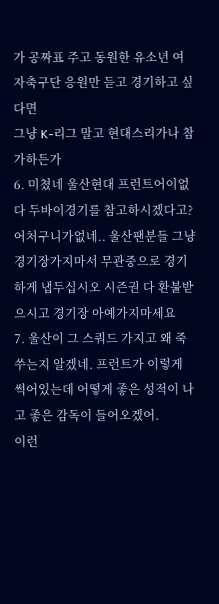가 공짜표 주고 동원한 유소년 여자축구단 응원만 듣고 경기하고 싶다면
그냥 K-리그 말고 현대스리가나 참가하든가
6. 미쳤네 울산현대 프런트어이없다 두바이경기를 참고하시겠다고? 어처구니가없네.. 울산팬분들 그냥 경기장가지마서 무관중으로 경기하게 냅두십시오 시즌권 다 환불받으시고 경기장 아예가지마세요
7. 울산이 그 스쿼드 가지고 왜 죽쑤는지 알겠네. 프런트가 이렇게 썩어있는데 어떻게 좋은 성적이 나고 좋은 감독이 들어오겠어.
이런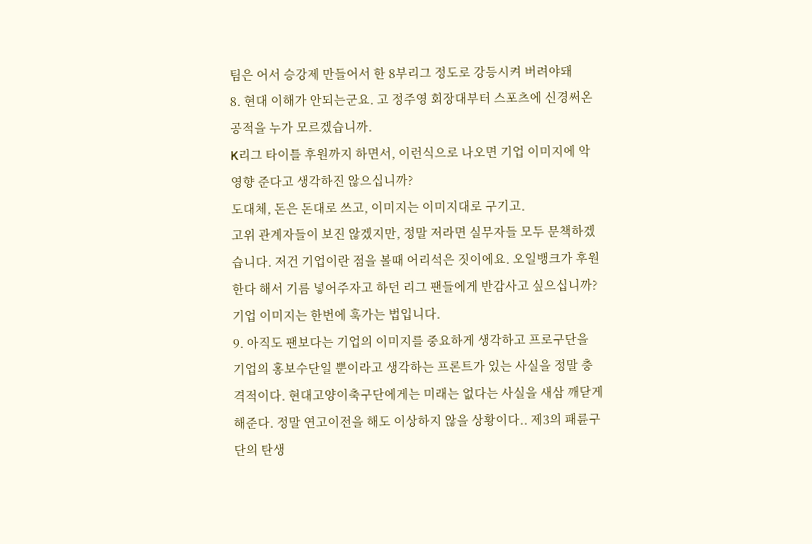팀은 어서 승강제 만들어서 한 8부리그 정도로 강등시켜 버려야돼
8. 현대 이해가 안되는군요. 고 정주영 회장대부터 스포츠에 신경써온 공적을 누가 모르겠습니까.
K리그 타이틀 후원까지 하면서, 이런식으로 나오면 기업 이미지에 악영향 준다고 생각하진 않으십니까?
도대체, 돈은 돈대로 쓰고, 이미지는 이미지대로 구기고.
고위 관계자들이 보진 않겠지만, 정말 저라면 실무자들 모두 문책하겠습니다. 저건 기업이란 점을 볼때 어리석은 짓이에요. 오일뱅크가 후원한다 해서 기름 넣어주자고 하던 리그 팬들에게 반감사고 싶으십니까? 기업 이미지는 한번에 훅가는 법입니다.
9. 아직도 팬보다는 기업의 이미지를 중요하게 생각하고 프로구단을 기업의 홍보수단일 뿐이라고 생각하는 프론트가 있는 사실을 정말 충격적이다. 현대고양이축구단에게는 미래는 없다는 사실을 새삼 깨닫게 해준다. 정말 연고이전을 해도 이상하지 않을 상황이다.. 제3의 패륜구단의 탄생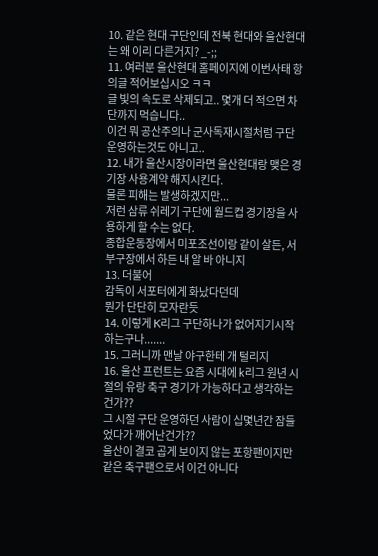10. 같은 현대 구단인데 전북 현대와 울산현대는 왜 이리 다른거지? _-;;
11. 여러분 울산현대 홈페이지에 이번사태 항의글 적어보십시오 ㅋㅋ
글 빛의 속도로 삭제되고.. 몇개 더 적으면 차단까지 먹습니다..
이건 뭐 공산주의나 군사독재시절처럼 구단운영하는것도 아니고..
12. 내가 울산시장이라면 울산현대랑 맺은 경기장 사용계약 해지시킨다.
물론 피해는 발생하겠지만...
저런 삼류 쉬레기 구단에 월드컵 경기장을 사용하게 할 수는 없다.
종합운동장에서 미포조선이랑 같이 살든, 서부구장에서 하든 내 알 바 아니지
13. 더불어
감독이 서포터에게 화났다던데
뭔가 단단히 모자란듯
14. 이렇게 K리그 구단하나가 없어지기시작하는구나.......
15. 그러니까 맨날 야구한테 개 털리지
16. 울산 프런트는 요즘 시대에 k리그 원년 시절의 유랑 축구 경기가 가능하다고 생각하는건가??
그 시절 구단 운영하던 사람이 십몇년간 잠들었다가 깨어난건가??
울산이 결코 곱게 보이지 않는 포항팬이지만 같은 축구팬으로서 이건 아니다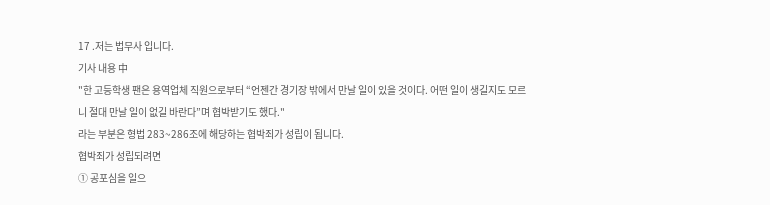17 .저는 법무사 입니다.
기사 내용 中
"한 고등학생 팬은 용역업체 직원으로부터 “언젠간 경기장 밖에서 만날 일이 있을 것이다. 어떤 일이 생길지도 모르니 절대 만날 일이 없길 바란다”며 협박받기도 했다."
라는 부분은 형법 283~286조에 해당하는 협박죄가 성립이 됩니다.
협박죄가 성립되려면
① 공포심을 일으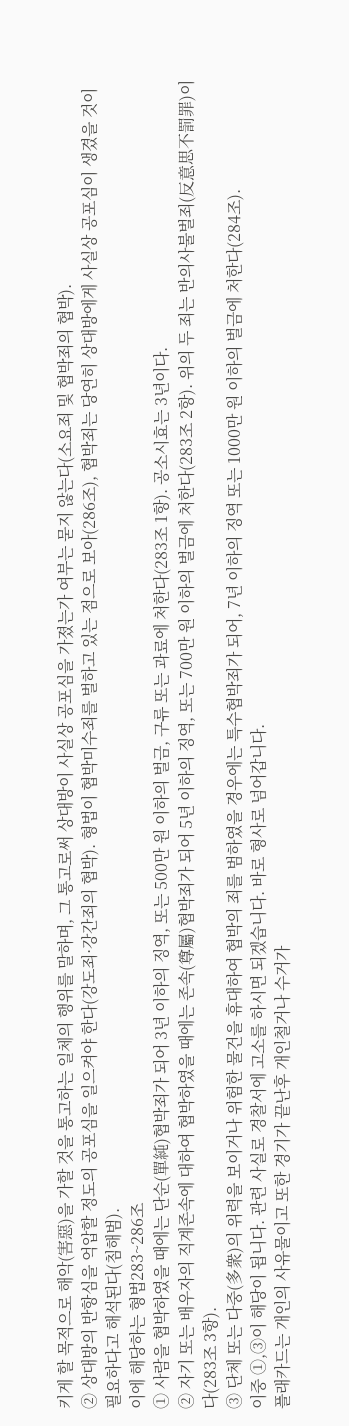키게 할 목적으로 해악(害惡)을 가할 것을 통고하는 일체의 행위를 말하며, 그 통고로써 상대방이 사실상 공포심을 가졌는가 여부는 묻지 않는다(소요죄 및 협박죄의 협박).
② 상대방의 반항심을 억압할 정도의 공포심을 일으켜야 한다(강도죄·강간죄의 협박). 형법이 협박미수죄를 벌하고 있는 점으로 보아(286조), 협박죄는 당연히 상대방에게 사실상 공포심이 생겼을 것이 필요하다고 해석된다(침해범).
이에 해당하는 형법283~286조
① 사람을 협박하였을 때에는 단순(單純)협박죄가 되어 3년 이하의 징역, 또는 500만 원 이하의 벌금, 구류 또는 과료에 처한다(283조 1항). 공소시효는 3년이다.
② 자기 또는 배우자의 직계존속에 대하여 협박하였을 때에는 존속(尊屬)협박죄가 되어 5년 이하의 징역, 또는 700만 원 이하의 벌금에 처한다(283조 2항). 위의 두 죄는 반의사불벌죄(反意思不罰罪)이다(283조 3항).
③ 단체 또는 다중(多衆)의 위력을 보이거나 위험한 물건을 휴대하여 협박의 죄를 범하였을 경우에는 특수협박죄가 되어, 7년 이하의 징역 또는 1000만 원 이하의 벌금에 처한다(284조).
이중 ①,③이 해당이 됩니다. 관련 사실로 경찰서에 고소를 하시면 되겠습니다. 바로 형사로 넘어갑니다.
플래카드는 개인의 사유물이고 또한 경기가 끝난후 개인철거나 수거가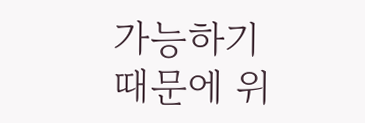가능하기 때문에 위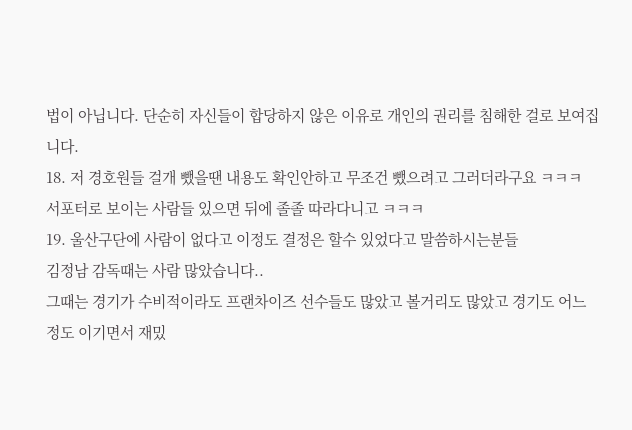법이 아닙니다. 단순히 자신들이 합당하지 않은 이유로 개인의 권리를 침해한 걸로 보여집니다.
18. 저 경호원들 걸개 뺐을땐 내용도 확인안하고 무조건 뺐으려고 그러더라구요 ㅋㅋㅋ
서포터로 보이는 사람들 있으면 뒤에 졸졸 따라다니고 ㅋㅋㅋ
19. 울산구단에 사람이 없다고 이정도 결정은 할수 있었다고 말씀하시는분들
김정남 감독때는 사람 많았습니다..
그때는 경기가 수비적이라도 프랜차이즈 선수들도 많았고 볼거리도 많았고 경기도 어느정도 이기면서 재밌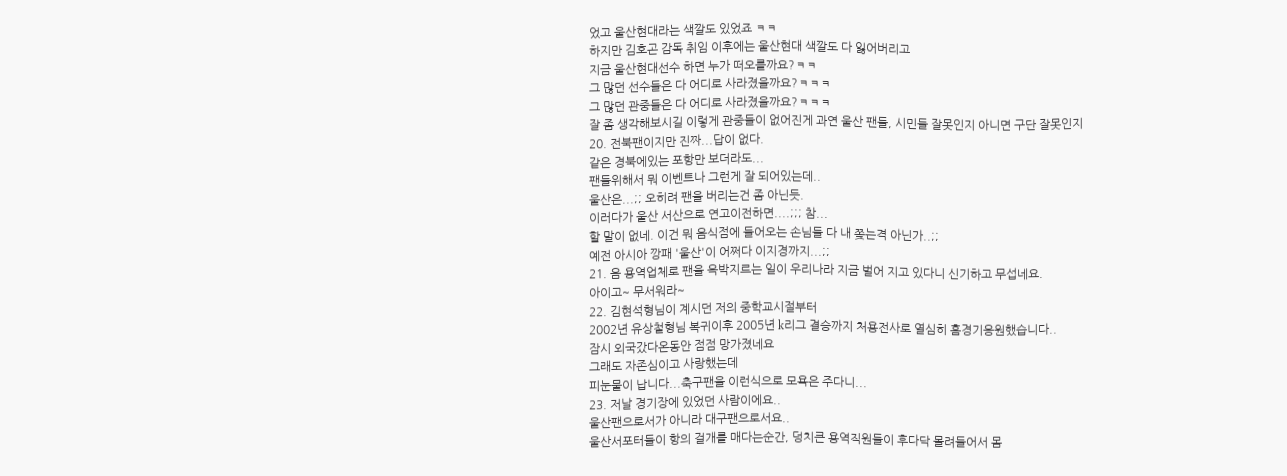었고 울산현대라는 색깔도 있었죠 ㅋㅋ
하지만 김호곤 감독 취임 이후에는 울산현대 색깔도 다 잃어버리고
지금 울산현대선수 하면 누가 떠오를까요?ㅋㅋ
그 많던 선수들은 다 어디로 사라졌을까요?ㅋㅋㅋ
그 많던 관중들은 다 어디로 사라졌을까요?ㅋㅋㅋ
잘 좀 생각해보시길 이렇게 관중들이 없어진게 과연 울산 팬들, 시민들 잘못인지 아니면 구단 잘못인지
20. 전북팬이지만 진짜...답이 없다.
같은 경북에있는 포항만 보더라도...
팬들위해서 뭐 이벤트나 그런게 잘 되어있는데..
울산은...;; 오히려 팬을 버리는건 좀 아닌듯.
이러다가 울산 서산으로 연고이전하면....;;; 참...
할 말이 없네. 이건 뭐 음식점에 들어오는 손님들 다 내 쫒는격 아닌가..;;
예전 아시아 깡패 '울산'이 어쩌다 이지경까지...;;
21. 음 용역업체로 팬을 윽박지르는 일이 우리나라 지금 벌어 지고 있다니 신기하고 무섭네요.
아이고~ 무서워라~
22. 김현석형님이 계시던 저의 중학교시절부터
2002년 유상철형님 복귀이후 2005년 k리그 결승까지 처용전사로 열심히 홈경기응원했습니다..
잠시 외국갔다온동안 점점 망가졌네요
그래도 자존심이고 사랑했는데
피눈물이 납니다...축구팬을 이런식으로 모욕은 주다니...
23. 저날 경기장에 있었던 사람이에요..
울산팬으로서가 아니라 대구팬으로서요..
울산서포터들이 항의 걸개를 매다는순간, 덩치큰 용역직원들이 후다닥 몰려들어서 몸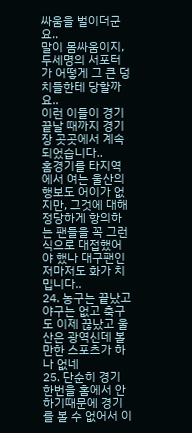싸움을 벌이더군요..
말이 몸싸움이지, 두세명의 서포터가 어떻게 그 큰 덩치들한테 당할까요..
이런 이들이 경기 끝날 때까지 경기장 곳곳에서 계속되었습니다..
홈경기를 타지역에서 여는 울산의 행보도 어이가 없지만, 그것에 대해 정당하게 항의하는 팬들을 꼭 그런식으로 대접했어야 했나 대구팬인 저마저도 화가 치밉니다..
24. 농구는 끝났고 야구는 없고 축구도 이제 끊났고 울산은 광역신데 볼만한 스포츠가 하나 없네
25. 단순히 경기 한번을 홈에서 안하기때문에 경기를 볼 수 없어서 이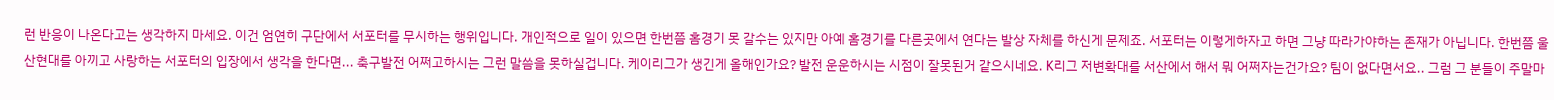런 반응이 나온다고는 생각하지 마세요. 이건 엄연히 구단에서 서포터를 무시하는 행위입니다. 개인적으로 일이 있으면 한번쯤 홈경기 못 갈수는 있지만 아예 홈경기를 다른곳에서 연다는 발상 자체를 하신게 문제죠. 서포터는 이렇게하자고 하면 그냥 따라가야하는 존재가 아닙니다. 한번쯤 울산현대를 아끼고 사랑하는 서포터의 입장에서 생각을 한다면... 축구발전 어쩌고하시는 그런 말씀을 못하실겁니다. 케이리그가 생긴게 올해인가요? 발전 운운하시는 시점이 잘못된거 같으시네요. K리그 저변확대를 서산에서 해서 뭐 어쩌자는건가요? 팀이 없다면서요.. 그럼 그 분들이 주말마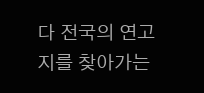다 전국의 연고지를 찾아가는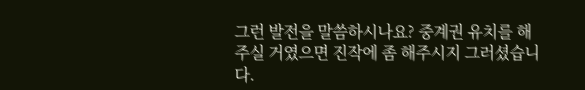그런 발전을 말씀하시나요? 중계권 유치를 해주실 거였으면 진작에 좀 해주시지 그러셨습니다.